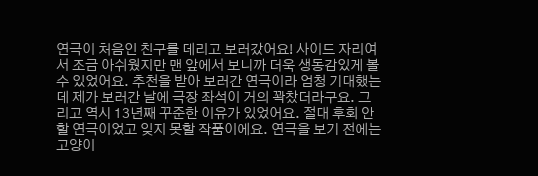연극이 처음인 친구를 데리고 보러갔어요! 사이드 자리여서 조금 아쉬웠지만 맨 앞에서 보니까 더욱 생동감있게 볼 수 있었어요. 추천을 받아 보러간 연극이라 엄청 기대했는데 제가 보러간 날에 극장 좌석이 거의 꽉찼더라구요. 그리고 역시 13년째 꾸준한 이유가 있었어요. 절대 후회 안 할 연극이었고 잊지 못할 작품이에요. 연극을 보기 전에는 고양이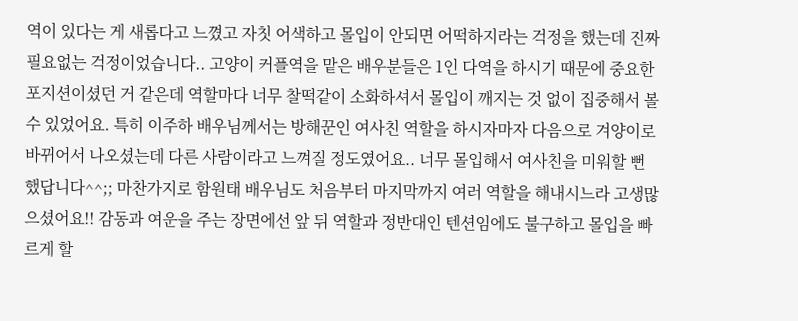역이 있다는 게 새롭다고 느꼈고 자칫 어색하고 몰입이 안되면 어떡하지라는 걱정을 했는데 진짜 필요없는 걱정이었습니다.. 고양이 커플역을 맡은 배우분들은 1인 다역을 하시기 때문에 중요한 포지션이셨던 거 같은데 역할마다 너무 찰떡같이 소화하셔서 몰입이 깨지는 것 없이 집중해서 볼 수 있었어요. 특히 이주하 배우님께서는 방해꾼인 여사친 역할을 하시자마자 다음으로 겨양이로 바뀌어서 나오셨는데 다른 사람이라고 느껴질 정도였어요.. 너무 몰입해서 여사친을 미워할 뻔 했답니다^^;; 마찬가지로 함원태 배우님도 처음부터 마지막까지 여러 역할을 해내시느라 고생많으셨어요!! 감동과 여운을 주는 장면에선 앞 뒤 역할과 정반대인 텐션임에도 불구하고 몰입을 빠르게 할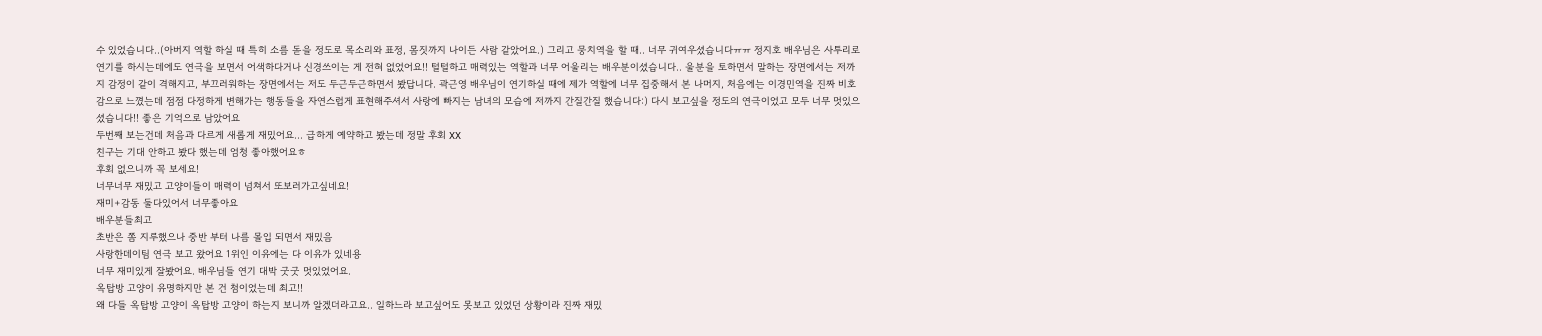수 있었습니다..(아버지 역할 하실 때 특히 소름 돋을 정도로 목소리와 표정, 몸짓까지 나이든 사람 같았어요.) 그리고 뭉치역을 할 때.. 너무 귀여우셨습니다ㅠㅠ 정지호 배우님은 사투리로 연기를 하시는데에도 연극을 보면서 어색하다거나 신경쓰이는 게 전혀 없었어요!! 털털하고 매력있는 역할과 너무 어울리는 배우분이셨습니다.. 울분을 토하면서 말하는 장면에서는 저까지 감정이 같이 격해지고, 부끄러워하는 장면에서는 저도 두근두근하면서 봤답니다. 곽근영 배우님이 연기하실 때에 제가 역할에 너무 집중해서 본 나머지, 처음에는 이경민역을 진짜 비호감으로 느꼈는데 점점 다정하게 변해가는 행동들을 자연스럽게 표현해주셔서 사랑에 빠지는 남녀의 모습에 저까지 간질간질 했습니다:) 다시 보고싶을 정도의 연극이었고 모두 너무 멋있으셨습니다!! 좋은 기억으로 남았어요
두번째 보는건데 처음과 다르게 새롭게 재밌어요... 급하게 예약하고 봤는데 정말 후회 XX
친구는 기대 안하고 봤다 했는데 엄청 좋아했어요ㅎ
후회 없으니까 꼭 보세요!
너무너무 재밌고 고양이들이 매력이 넘쳐서 또보러가고싶네요!
재미+감동 둘다있어서 너무좋아요
배우분들최고
초반은 쫌 지루했으나 중반 부터 나름 몰입 되면서 재밌음
사랑한데이팀 연극 보고 왔어요 1위인 이유에는 다 이유가 있네용
너무 재미있게 잘봤어요. 배우님들 연기 대박 굿굿 멋있었어요.
옥탑방 고양이 유명하지만 본 건 첨이었는데 최고!!
왜 다들 옥탑방 고양이 옥탑방 고양이 하는지 보니까 알겠더라고요.. 일하느라 보고싶어도 못보고 있었던 상황이라 진짜 재밌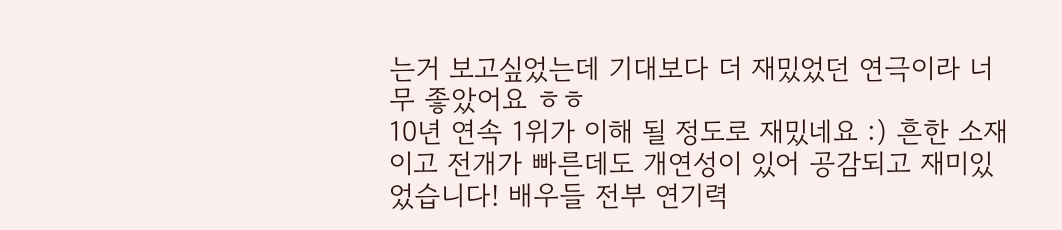는거 보고싶었는데 기대보다 더 재밌었던 연극이라 너무 좋았어요 ㅎㅎ
10년 연속 1위가 이해 될 정도로 재밌네요 :) 흔한 소재이고 전개가 빠른데도 개연성이 있어 공감되고 재미있었습니다! 배우들 전부 연기력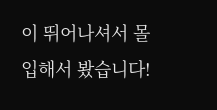이 뛰어나셔서 몰입해서 봤습니다!